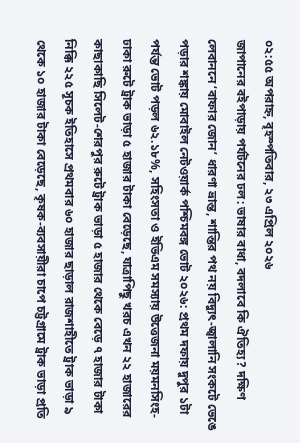০২:৫৫ অপরাহ্ন, বৃহস্পতিবার, ২৩ এপ্রিল ২০২৬
জাপানের বইপাড়ায় পর্যটনের ঢল: ভাষার বাধা, বদলাবে কি ঐতিহ্য? দক্ষিণ লেবাননে ‘বাফার জোন’ ধারণা ভ্রান্ত, শান্তির পথ নয় বিদ্যুৎ-জ্বালানি সংকটে ভেঙে পড়ার শঙ্কায় মোবাইল নেটওয়ার্ক পশ্চিমবঙ্গ ভোট ২০২৬: প্রথম দফায় দুপুর ১টা পর্যন্ত ভোট পড়ল ৬২.১৮%, সহিংসতা ও ইভিএম সমস্যায় উত্তেজনা ময়মনসিংহ-ঢাকা রুটে ট্রাক ভাড়া ৫ হাজার টাকা বেড়েছে, যাত্রাপিছু খরচ এখন ২২ হাজারের কাছাকাছি সিলেট-শেরপুর রুটে ট্রাক ভাড়া ৫ হাজার থেকে বেড়ে ৭ হাজার টাকা নিক্কি ২২৫ সূচক ইতিহাসে প্রথমবার ৬০ হাজার ছাড়াল রাজশাহীতে ট্রাক ভাড়া ৯ থেকে ১০ হাজার টাকা বেড়েছে, কৃষক-ব্যবসায়ীরা চাপে চট্টগ্রামে ট্রাক ভাড়া প্রতি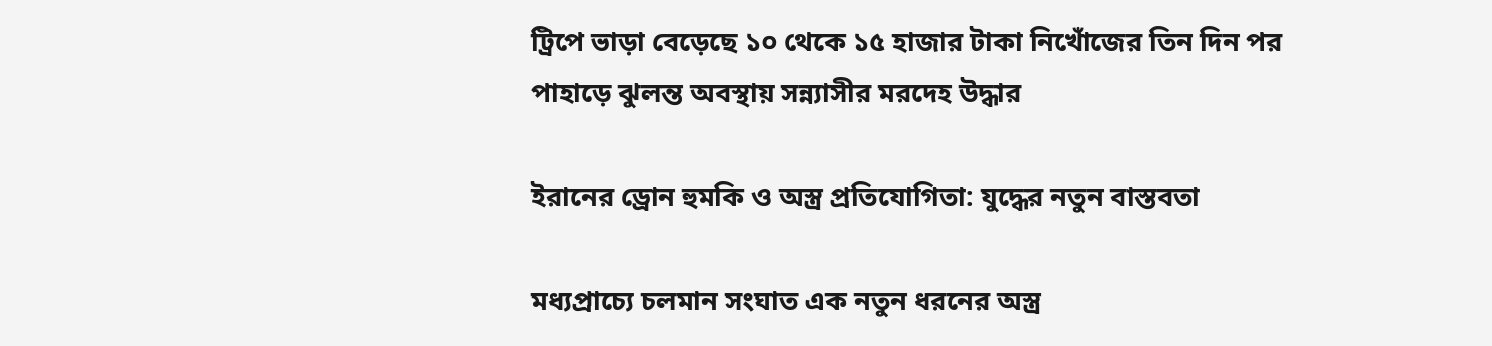ট্রিপে ভাড়া বেড়েছে ১০ থেকে ১৫ হাজার টাকা নিখোঁজের তিন দিন পর পাহাড়ে ঝুলন্ত অবস্থায় সন্ন্যাসীর মরদেহ উদ্ধার

ইরানের ড্রোন হুমকি ও অস্ত্র প্রতিযোগিতা: যুদ্ধের নতুন বাস্তবতা

মধ্যপ্রাচ্যে চলমান সংঘাত এক নতুন ধরনের অস্ত্র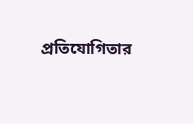প্রতিযোগিতার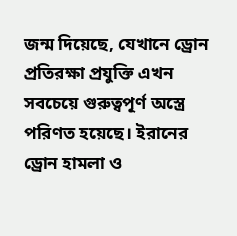জন্ম দিয়েছে, যেখানে ড্রোন প্রতিরক্ষা প্রযুক্তি এখন সবচেয়ে গুরুত্বপূর্ণ অস্ত্রে পরিণত হয়েছে। ইরানের ড্রোন হামলা ও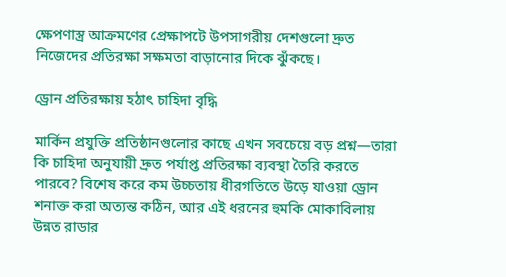ক্ষেপণাস্ত্র আক্রমণের প্রেক্ষাপটে উপসাগরীয় দেশগুলো দ্রুত নিজেদের প্রতিরক্ষা সক্ষমতা বাড়ানোর দিকে ঝুঁকছে।

ড্রোন প্রতিরক্ষায় হঠাৎ চাহিদা বৃদ্ধি

মার্কিন প্রযুক্তি প্রতিষ্ঠানগুলোর কাছে এখন সবচেয়ে বড় প্রশ্ন—তারা কি চাহিদা অনুযায়ী দ্রুত পর্যাপ্ত প্রতিরক্ষা ব্যবস্থা তৈরি করতে পারবে? বিশেষ করে কম উচ্চতায় ধীরগতিতে উড়ে যাওয়া ড্রোন শনাক্ত করা অত্যন্ত কঠিন, আর এই ধরনের হুমকি মোকাবিলায় উন্নত রাডার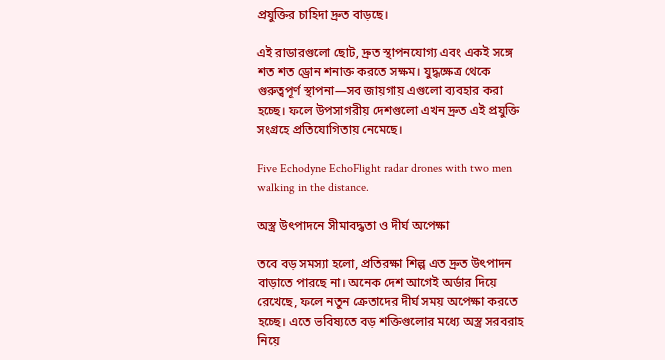প্রযুক্তির চাহিদা দ্রুত বাড়ছে।

এই রাডারগুলো ছোট, দ্রুত স্থাপনযোগ্য এবং একই সঙ্গে শত শত ড্রোন শনাক্ত করতে সক্ষম। যুদ্ধক্ষেত্র থেকে গুরুত্বপূর্ণ স্থাপনা—সব জায়গায় এগুলো ব্যবহার করা হচ্ছে। ফলে উপসাগরীয় দেশগুলো এখন দ্রুত এই প্রযুক্তি সংগ্রহে প্রতিযোগিতায় নেমেছে।

Five Echodyne EchoFlight radar drones with two men walking in the distance.

অস্ত্র উৎপাদনে সীমাবদ্ধতা ও দীর্ঘ অপেক্ষা

তবে বড় সমস্যা হলো, প্রতিরক্ষা শিল্প এত দ্রুত উৎপাদন বাড়াতে পারছে না। অনেক দেশ আগেই অর্ডার দিয়ে রেখেছে, ফলে নতুন ক্রেতাদের দীর্ঘ সময় অপেক্ষা করতে হচ্ছে। এতে ভবিষ্যতে বড় শক্তিগুলোর মধ্যে অস্ত্র সরবরাহ নিয়ে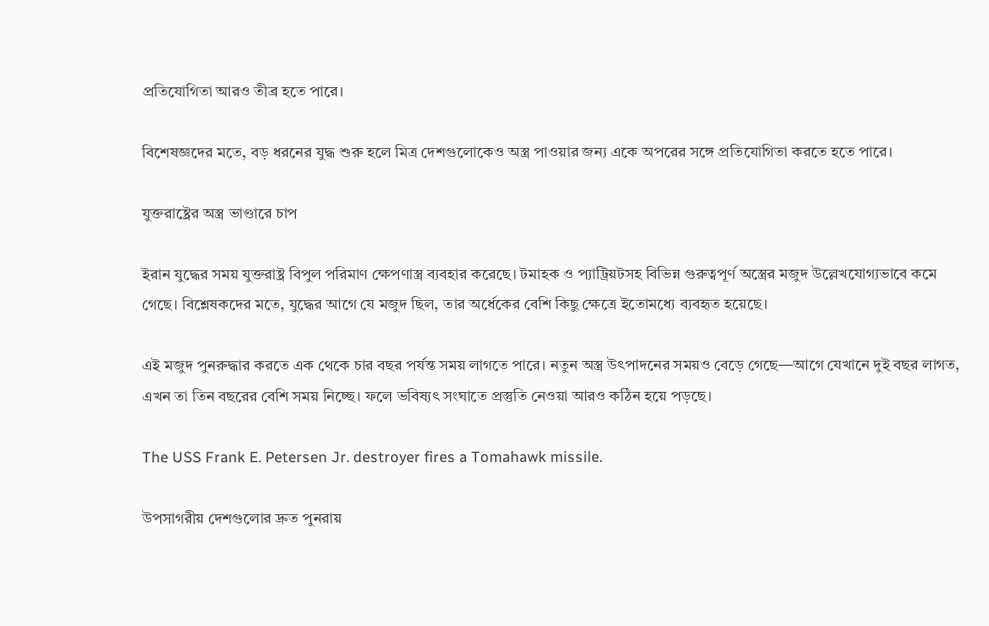প্রতিযোগিতা আরও তীব্র হতে পারে।

বিশেষজ্ঞদের মতে, বড় ধরনের যুদ্ধ শুরু হলে মিত্র দেশগুলোকেও অস্ত্র পাওয়ার জন্য একে অপরের সঙ্গে প্রতিযোগিতা করতে হতে পারে।

যুক্তরাষ্ট্রের অস্ত্র ভাণ্ডারে চাপ

ইরান যুদ্ধের সময় যুক্তরাষ্ট্র বিপুল পরিমাণ ক্ষেপণাস্ত্র ব্যবহার করেছে। টমাহক ও প্যাট্রিয়টসহ বিভিন্ন গুরুত্বপূর্ণ অস্ত্রের মজুদ উল্লেখযোগ্যভাবে কমে গেছে। বিশ্লেষকদের মতে, যুদ্ধের আগে যে মজুদ ছিল, তার অর্ধেকের বেশি কিছু ক্ষেত্রে ইতোমধ্যে ব্যবহৃত হয়েছে।

এই মজুদ পুনরুদ্ধার করতে এক থেকে চার বছর পর্যন্ত সময় লাগতে পারে। নতুন অস্ত্র উৎপাদনের সময়ও বেড়ে গেছে—আগে যেখানে দুই বছর লাগত, এখন তা তিন বছরের বেশি সময় নিচ্ছে। ফলে ভবিষ্যৎ সংঘাতে প্রস্তুতি নেওয়া আরও কঠিন হয়ে পড়ছে।

The USS Frank E. Petersen Jr. destroyer fires a Tomahawk missile.

উপসাগরীয় দেশগুলোর দ্রুত পুনরায়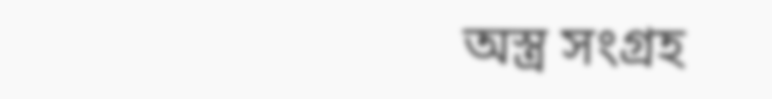অস্ত্র সংগ্রহ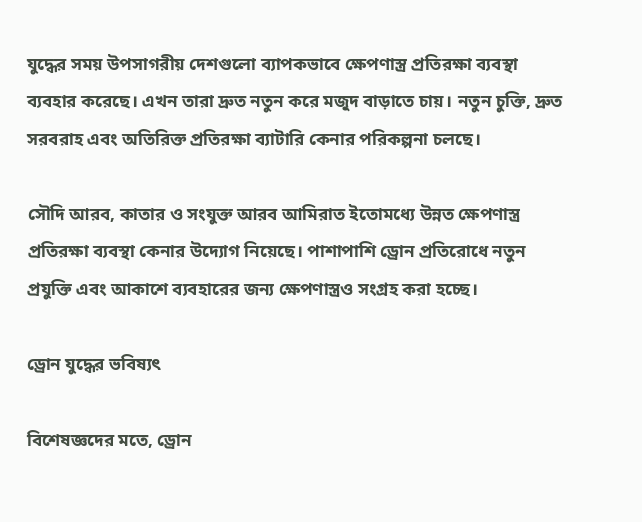যুদ্ধের সময় উপসাগরীয় দেশগুলো ব্যাপকভাবে ক্ষেপণাস্ত্র প্রতিরক্ষা ব্যবস্থা ব্যবহার করেছে। এখন তারা দ্রুত নতুন করে মজুদ বাড়াতে চায়। নতুন চুক্তি, দ্রুত সরবরাহ এবং অতিরিক্ত প্রতিরক্ষা ব্যাটারি কেনার পরিকল্পনা চলছে।

সৌদি আরব, কাতার ও সংযুক্ত আরব আমিরাত ইতোমধ্যে উন্নত ক্ষেপণাস্ত্র প্রতিরক্ষা ব্যবস্থা কেনার উদ্যোগ নিয়েছে। পাশাপাশি ড্রোন প্রতিরোধে নতুন প্রযুক্তি এবং আকাশে ব্যবহারের জন্য ক্ষেপণাস্ত্রও সংগ্রহ করা হচ্ছে।

ড্রোন যুদ্ধের ভবিষ্যৎ

বিশেষজ্ঞদের মতে, ড্রোন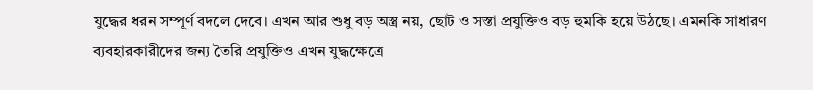যুদ্ধের ধরন সম্পূর্ণ বদলে দেবে। এখন আর শুধু বড় অস্ত্র নয়, ছোট ও সস্তা প্রযুক্তিও বড় হুমকি হয়ে উঠছে। এমনকি সাধারণ ব্যবহারকারীদের জন্য তৈরি প্রযুক্তিও এখন যুদ্ধক্ষেত্রে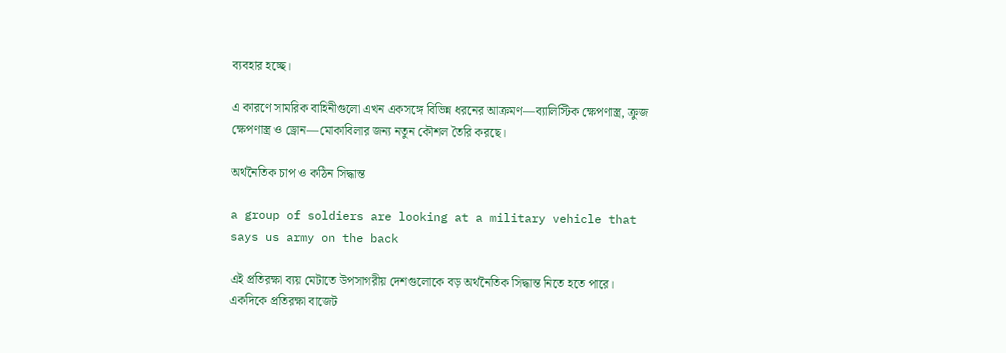ব্যবহার হচ্ছে।

এ কারণে সামরিক বাহিনীগুলো এখন একসঙ্গে বিভিন্ন ধরনের আক্রমণ—ব্যালিস্টিক ক্ষেপণাস্ত্র, ক্রুজ ক্ষেপণাস্ত্র ও ড্রোন—মোকাবিলার জন্য নতুন কৌশল তৈরি করছে।

অর্থনৈতিক চাপ ও কঠিন সিদ্ধান্ত

a group of soldiers are looking at a military vehicle that says us army on the back

এই প্রতিরক্ষা ব্যয় মেটাতে উপসাগরীয় দেশগুলোকে বড় অর্থনৈতিক সিদ্ধান্ত নিতে হতে পারে। একদিকে প্রতিরক্ষা বাজেট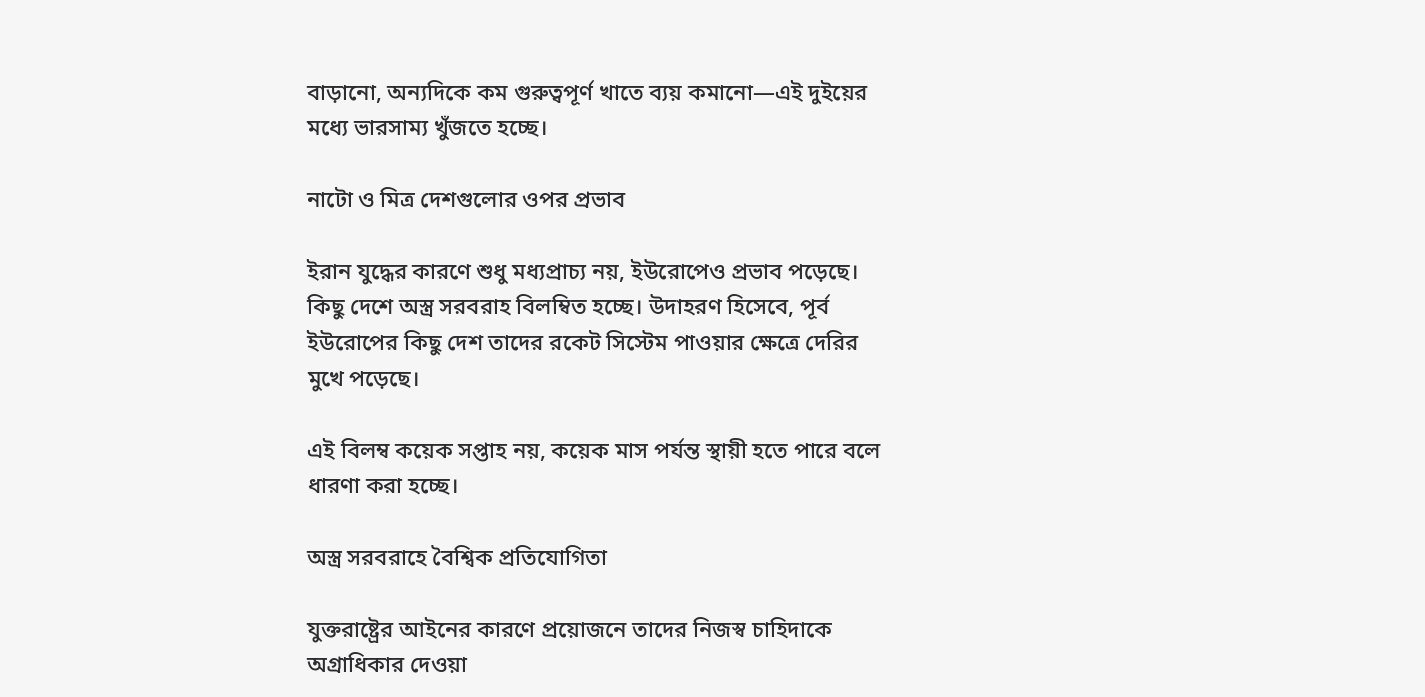বাড়ানো, অন্যদিকে কম গুরুত্বপূর্ণ খাতে ব্যয় কমানো—এই দুইয়ের মধ্যে ভারসাম্য খুঁজতে হচ্ছে।

নাটো ও মিত্র দেশগুলোর ওপর প্রভাব

ইরান যুদ্ধের কারণে শুধু মধ্যপ্রাচ্য নয়, ইউরোপেও প্রভাব পড়েছে। কিছু দেশে অস্ত্র সরবরাহ বিলম্বিত হচ্ছে। উদাহরণ হিসেবে, পূর্ব ইউরোপের কিছু দেশ তাদের রকেট সিস্টেম পাওয়ার ক্ষেত্রে দেরির মুখে পড়েছে।

এই বিলম্ব কয়েক সপ্তাহ নয়, কয়েক মাস পর্যন্ত স্থায়ী হতে পারে বলে ধারণা করা হচ্ছে।

অস্ত্র সরবরাহে বৈশ্বিক প্রতিযোগিতা

যুক্তরাষ্ট্রের আইনের কারণে প্রয়োজনে তাদের নিজস্ব চাহিদাকে অগ্রাধিকার দেওয়া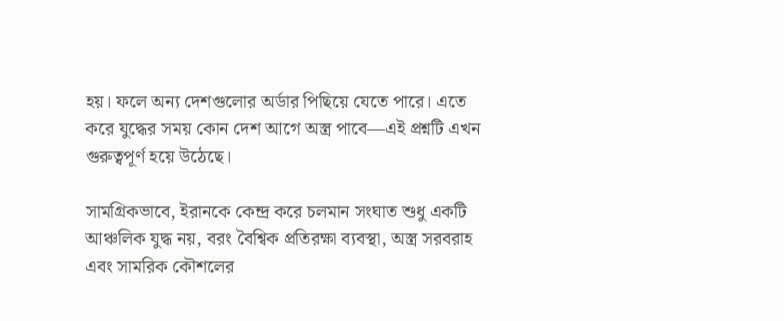হয়। ফলে অন্য দেশগুলোর অর্ডার পিছিয়ে যেতে পারে। এতে করে যুদ্ধের সময় কোন দেশ আগে অস্ত্র পাবে—এই প্রশ্নটি এখন গুরুত্বপূর্ণ হয়ে উঠেছে।

সামগ্রিকভাবে, ইরানকে কেন্দ্র করে চলমান সংঘাত শুধু একটি আঞ্চলিক যুদ্ধ নয়, বরং বৈশ্বিক প্রতিরক্ষা ব্যবস্থা, অস্ত্র সরবরাহ এবং সামরিক কৌশলের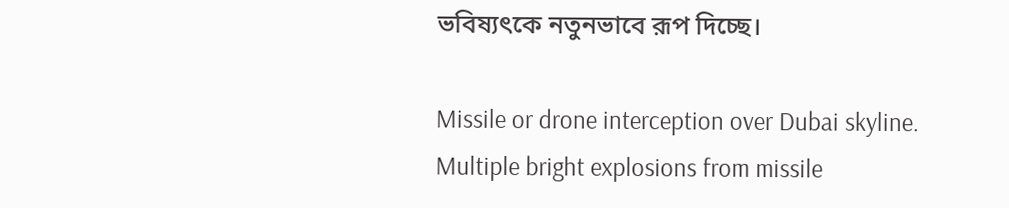ভবিষ্যৎকে নতুনভাবে রূপ দিচ্ছে।

Missile or drone interception over Dubai skyline.
Multiple bright explosions from missile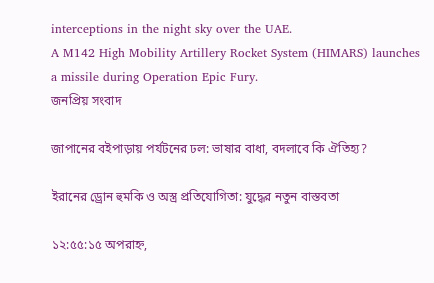interceptions in the night sky over the UAE.
A M142 High Mobility Artillery Rocket System (HIMARS) launches a missile during Operation Epic Fury.
জনপ্রিয় সংবাদ

জাপানের বইপাড়ায় পর্যটনের ঢল: ভাষার বাধা, বদলাবে কি ঐতিহ্য?

ইরানের ড্রোন হুমকি ও অস্ত্র প্রতিযোগিতা: যুদ্ধের নতুন বাস্তবতা

১২:৫৫:১৫ অপরাহ্ন,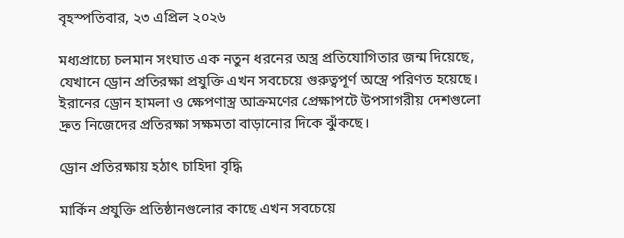বৃহস্পতিবার, ২৩ এপ্রিল ২০২৬

মধ্যপ্রাচ্যে চলমান সংঘাত এক নতুন ধরনের অস্ত্র প্রতিযোগিতার জন্ম দিয়েছে, যেখানে ড্রোন প্রতিরক্ষা প্রযুক্তি এখন সবচেয়ে গুরুত্বপূর্ণ অস্ত্রে পরিণত হয়েছে। ইরানের ড্রোন হামলা ও ক্ষেপণাস্ত্র আক্রমণের প্রেক্ষাপটে উপসাগরীয় দেশগুলো দ্রুত নিজেদের প্রতিরক্ষা সক্ষমতা বাড়ানোর দিকে ঝুঁকছে।

ড্রোন প্রতিরক্ষায় হঠাৎ চাহিদা বৃদ্ধি

মার্কিন প্রযুক্তি প্রতিষ্ঠানগুলোর কাছে এখন সবচেয়ে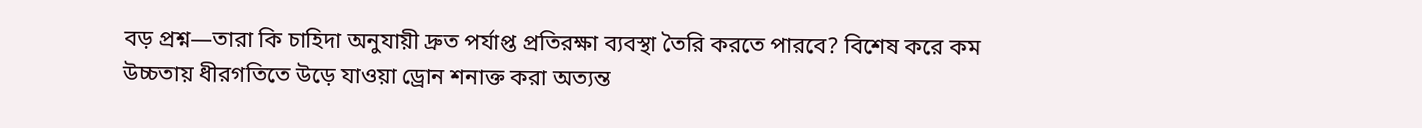বড় প্রশ্ন—তারা কি চাহিদা অনুযায়ী দ্রুত পর্যাপ্ত প্রতিরক্ষা ব্যবস্থা তৈরি করতে পারবে? বিশেষ করে কম উচ্চতায় ধীরগতিতে উড়ে যাওয়া ড্রোন শনাক্ত করা অত্যন্ত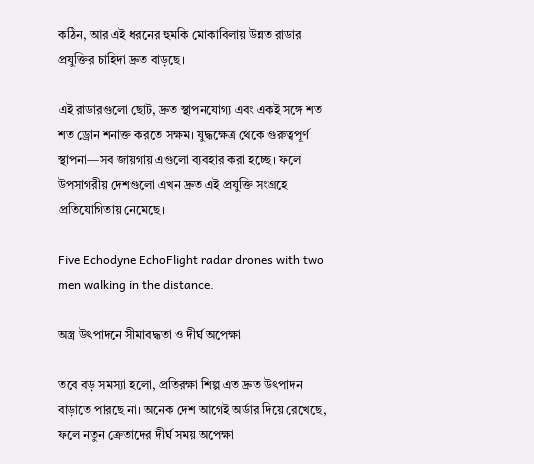কঠিন, আর এই ধরনের হুমকি মোকাবিলায় উন্নত রাডার প্রযুক্তির চাহিদা দ্রুত বাড়ছে।

এই রাডারগুলো ছোট, দ্রুত স্থাপনযোগ্য এবং একই সঙ্গে শত শত ড্রোন শনাক্ত করতে সক্ষম। যুদ্ধক্ষেত্র থেকে গুরুত্বপূর্ণ স্থাপনা—সব জায়গায় এগুলো ব্যবহার করা হচ্ছে। ফলে উপসাগরীয় দেশগুলো এখন দ্রুত এই প্রযুক্তি সংগ্রহে প্রতিযোগিতায় নেমেছে।

Five Echodyne EchoFlight radar drones with two men walking in the distance.

অস্ত্র উৎপাদনে সীমাবদ্ধতা ও দীর্ঘ অপেক্ষা

তবে বড় সমস্যা হলো, প্রতিরক্ষা শিল্প এত দ্রুত উৎপাদন বাড়াতে পারছে না। অনেক দেশ আগেই অর্ডার দিয়ে রেখেছে, ফলে নতুন ক্রেতাদের দীর্ঘ সময় অপেক্ষা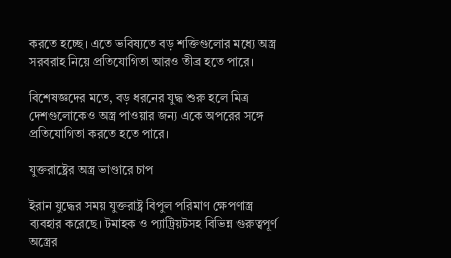করতে হচ্ছে। এতে ভবিষ্যতে বড় শক্তিগুলোর মধ্যে অস্ত্র সরবরাহ নিয়ে প্রতিযোগিতা আরও তীব্র হতে পারে।

বিশেষজ্ঞদের মতে, বড় ধরনের যুদ্ধ শুরু হলে মিত্র দেশগুলোকেও অস্ত্র পাওয়ার জন্য একে অপরের সঙ্গে প্রতিযোগিতা করতে হতে পারে।

যুক্তরাষ্ট্রের অস্ত্র ভাণ্ডারে চাপ

ইরান যুদ্ধের সময় যুক্তরাষ্ট্র বিপুল পরিমাণ ক্ষেপণাস্ত্র ব্যবহার করেছে। টমাহক ও প্যাট্রিয়টসহ বিভিন্ন গুরুত্বপূর্ণ অস্ত্রের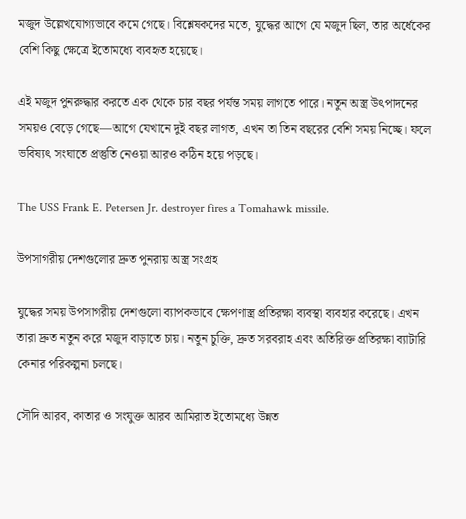মজুদ উল্লেখযোগ্যভাবে কমে গেছে। বিশ্লেষকদের মতে, যুদ্ধের আগে যে মজুদ ছিল, তার অর্ধেকের বেশি কিছু ক্ষেত্রে ইতোমধ্যে ব্যবহৃত হয়েছে।

এই মজুদ পুনরুদ্ধার করতে এক থেকে চার বছর পর্যন্ত সময় লাগতে পারে। নতুন অস্ত্র উৎপাদনের সময়ও বেড়ে গেছে—আগে যেখানে দুই বছর লাগত, এখন তা তিন বছরের বেশি সময় নিচ্ছে। ফলে ভবিষ্যৎ সংঘাতে প্রস্তুতি নেওয়া আরও কঠিন হয়ে পড়ছে।

The USS Frank E. Petersen Jr. destroyer fires a Tomahawk missile.

উপসাগরীয় দেশগুলোর দ্রুত পুনরায় অস্ত্র সংগ্রহ

যুদ্ধের সময় উপসাগরীয় দেশগুলো ব্যাপকভাবে ক্ষেপণাস্ত্র প্রতিরক্ষা ব্যবস্থা ব্যবহার করেছে। এখন তারা দ্রুত নতুন করে মজুদ বাড়াতে চায়। নতুন চুক্তি, দ্রুত সরবরাহ এবং অতিরিক্ত প্রতিরক্ষা ব্যাটারি কেনার পরিকল্পনা চলছে।

সৌদি আরব, কাতার ও সংযুক্ত আরব আমিরাত ইতোমধ্যে উন্নত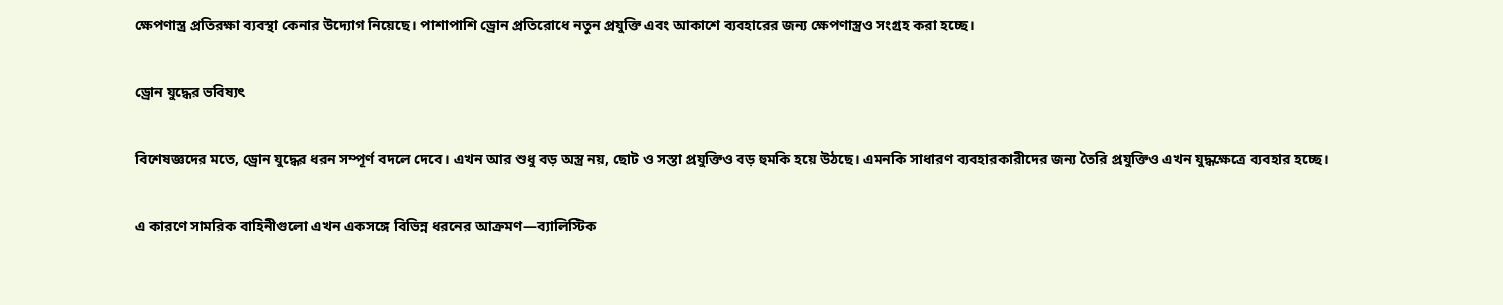ক্ষেপণাস্ত্র প্রতিরক্ষা ব্যবস্থা কেনার উদ্যোগ নিয়েছে। পাশাপাশি ড্রোন প্রতিরোধে নতুন প্রযুক্তি এবং আকাশে ব্যবহারের জন্য ক্ষেপণাস্ত্রও সংগ্রহ করা হচ্ছে।

ড্রোন যুদ্ধের ভবিষ্যৎ

বিশেষজ্ঞদের মতে, ড্রোন যুদ্ধের ধরন সম্পূর্ণ বদলে দেবে। এখন আর শুধু বড় অস্ত্র নয়, ছোট ও সস্তা প্রযুক্তিও বড় হুমকি হয়ে উঠছে। এমনকি সাধারণ ব্যবহারকারীদের জন্য তৈরি প্রযুক্তিও এখন যুদ্ধক্ষেত্রে ব্যবহার হচ্ছে।

এ কারণে সামরিক বাহিনীগুলো এখন একসঙ্গে বিভিন্ন ধরনের আক্রমণ—ব্যালিস্টিক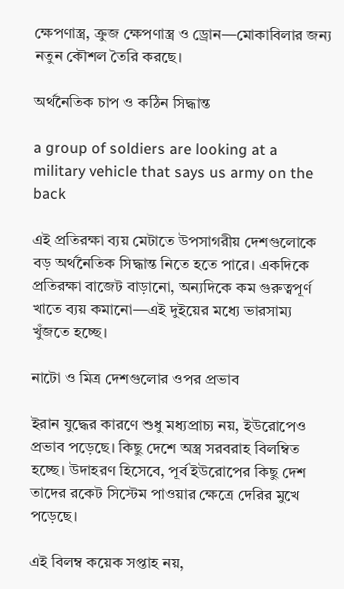ক্ষেপণাস্ত্র, ক্রুজ ক্ষেপণাস্ত্র ও ড্রোন—মোকাবিলার জন্য নতুন কৌশল তৈরি করছে।

অর্থনৈতিক চাপ ও কঠিন সিদ্ধান্ত

a group of soldiers are looking at a military vehicle that says us army on the back

এই প্রতিরক্ষা ব্যয় মেটাতে উপসাগরীয় দেশগুলোকে বড় অর্থনৈতিক সিদ্ধান্ত নিতে হতে পারে। একদিকে প্রতিরক্ষা বাজেট বাড়ানো, অন্যদিকে কম গুরুত্বপূর্ণ খাতে ব্যয় কমানো—এই দুইয়ের মধ্যে ভারসাম্য খুঁজতে হচ্ছে।

নাটো ও মিত্র দেশগুলোর ওপর প্রভাব

ইরান যুদ্ধের কারণে শুধু মধ্যপ্রাচ্য নয়, ইউরোপেও প্রভাব পড়েছে। কিছু দেশে অস্ত্র সরবরাহ বিলম্বিত হচ্ছে। উদাহরণ হিসেবে, পূর্ব ইউরোপের কিছু দেশ তাদের রকেট সিস্টেম পাওয়ার ক্ষেত্রে দেরির মুখে পড়েছে।

এই বিলম্ব কয়েক সপ্তাহ নয়,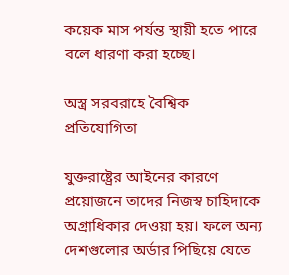কয়েক মাস পর্যন্ত স্থায়ী হতে পারে বলে ধারণা করা হচ্ছে।

অস্ত্র সরবরাহে বৈশ্বিক প্রতিযোগিতা

যুক্তরাষ্ট্রের আইনের কারণে প্রয়োজনে তাদের নিজস্ব চাহিদাকে অগ্রাধিকার দেওয়া হয়। ফলে অন্য দেশগুলোর অর্ডার পিছিয়ে যেতে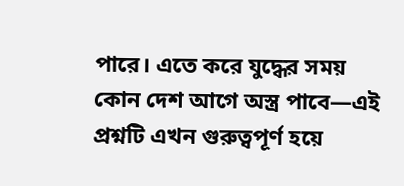পারে। এতে করে যুদ্ধের সময় কোন দেশ আগে অস্ত্র পাবে—এই প্রশ্নটি এখন গুরুত্বপূর্ণ হয়ে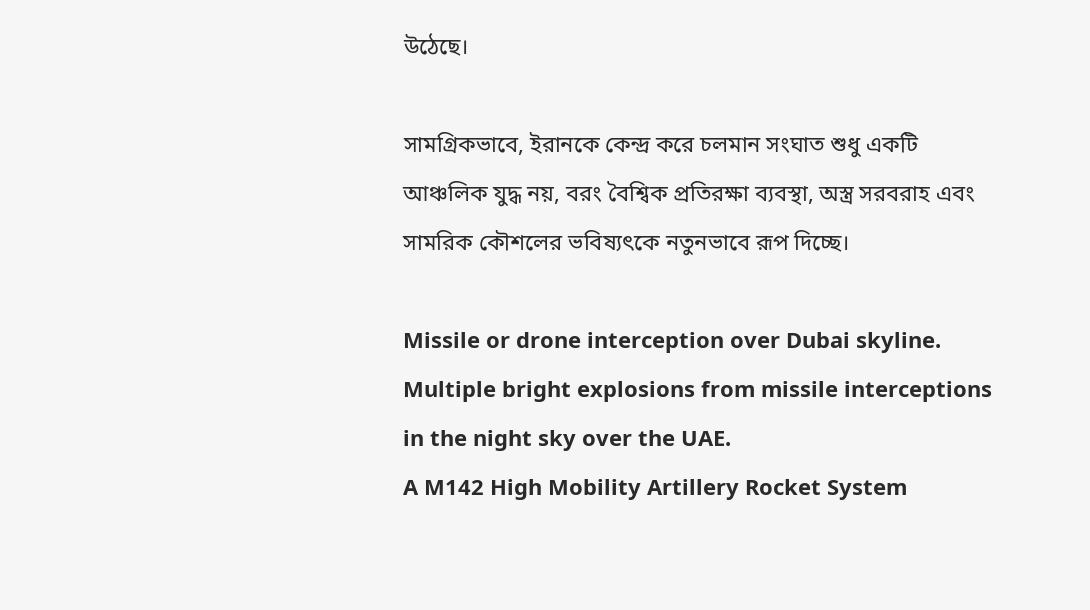উঠেছে।

সামগ্রিকভাবে, ইরানকে কেন্দ্র করে চলমান সংঘাত শুধু একটি আঞ্চলিক যুদ্ধ নয়, বরং বৈশ্বিক প্রতিরক্ষা ব্যবস্থা, অস্ত্র সরবরাহ এবং সামরিক কৌশলের ভবিষ্যৎকে নতুনভাবে রূপ দিচ্ছে।

Missile or drone interception over Dubai skyline.
Multiple bright explosions from missile interceptions in the night sky over the UAE.
A M142 High Mobility Artillery Rocket System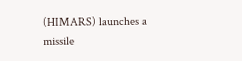(HIMARS) launches a missile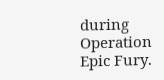during Operation Epic Fury.